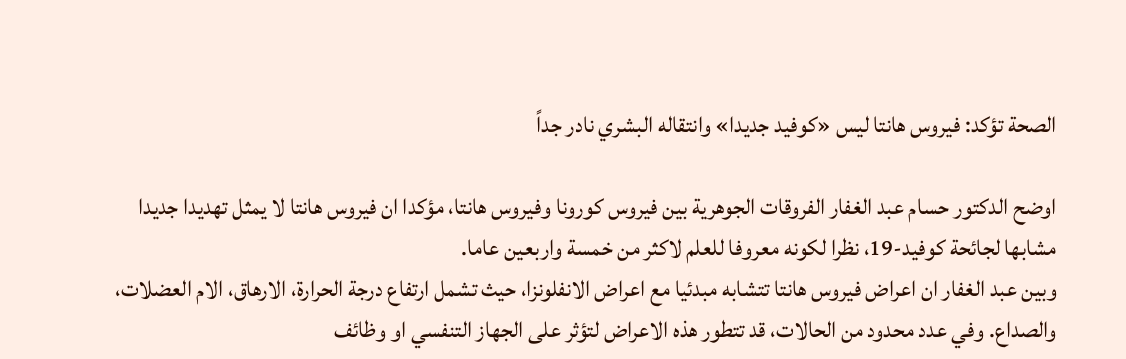الصحة تؤكد: فيروس هانتا ليس «كوفيد جديدا» وانتقاله البشري نادر جداً

اوضح الدكتور حسام عبد الغفار الفروقات الجوهرية بين فيروس كورونا وفيروس هانتا، مؤكدا ان فيروس هانتا لا يمثل تهديدا جديدا مشابها لجائحة كوفيد-19، نظرا لكونه معروفا للعلم لاكثر من خمسة واربعين عاما.
وبين عبد الغفار ان اعراض فيروس هانتا تتشابه مبدئيا مع اعراض الانفلونزا، حيث تشمل ارتفاع درجة الحرارة، الارهاق، الام العضلات، والصداع. وفي عدد محدود من الحالات، قد تتطور هذه الاعراض لتؤثر على الجهاز التنفسي او وظائف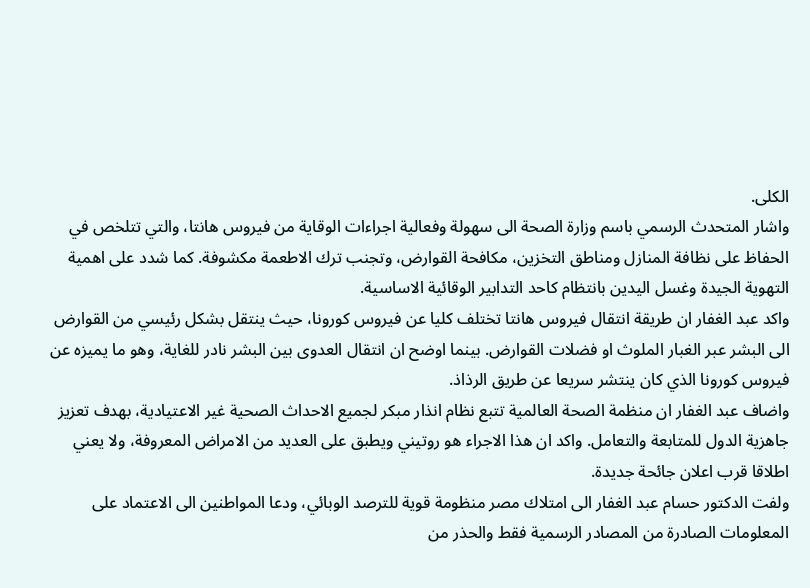الكلى.
واشار المتحدث الرسمي باسم وزارة الصحة الى سهولة وفعالية اجراءات الوقاية من فيروس هانتا، والتي تتلخص في الحفاظ على نظافة المنازل ومناطق التخزين، مكافحة القوارض، وتجنب ترك الاطعمة مكشوفة. كما شدد على اهمية التهوية الجيدة وغسل اليدين بانتظام كاحد التدابير الوقائية الاساسية.
واكد عبد الغفار ان طريقة انتقال فيروس هانتا تختلف كليا عن فيروس كورونا، حيث ينتقل بشكل رئيسي من القوارض الى البشر عبر الغبار الملوث او فضلات القوارض. بينما اوضح ان انتقال العدوى بين البشر نادر للغاية، وهو ما يميزه عن فيروس كورونا الذي كان ينتشر سريعا عن طريق الرذاذ.
واضاف عبد الغفار ان منظمة الصحة العالمية تتبع نظام انذار مبكر لجميع الاحداث الصحية غير الاعتيادية، بهدف تعزيز جاهزية الدول للمتابعة والتعامل. واكد ان هذا الاجراء هو روتيني ويطبق على العديد من الامراض المعروفة، ولا يعني اطلاقا قرب اعلان جائحة جديدة.
ولفت الدكتور حسام عبد الغفار الى امتلاك مصر منظومة قوية للترصد الوبائي، ودعا المواطنين الى الاعتماد على المعلومات الصادرة من المصادر الرسمية فقط والحذر من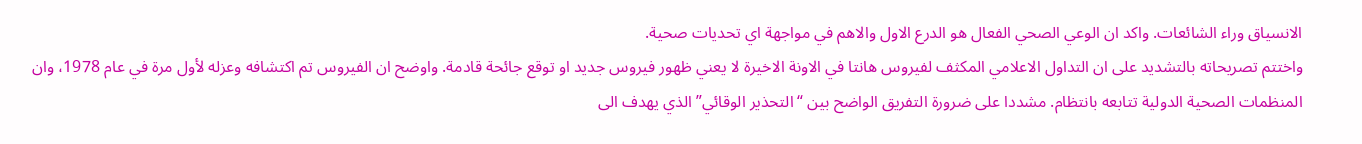الانسياق وراء الشائعات. واكد ان الوعي الصحي الفعال هو الدرع الاول والاهم في مواجهة اي تحديات صحية.
واختتم تصريحاته بالتشديد على ان التداول الاعلامي المكثف لفيروس هانتا في الاونة الاخيرة لا يعني ظهور فيروس جديد او توقع جائحة قادمة. واوضح ان الفيروس تم اكتشافه وعزله لأول مرة في عام 1978، وان المنظمات الصحية الدولية تتابعه بانتظام. مشددا على ضرورة التفريق الواضح بين “التحذير الوقائي” الذي يهدف الى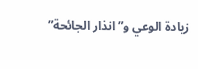زيادة الوعي و”انذار الجائحة”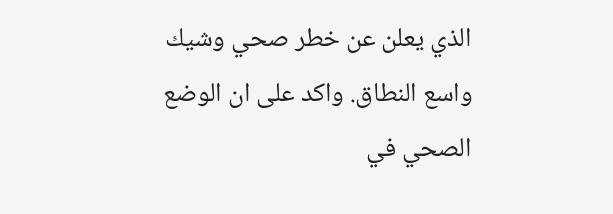الذي يعلن عن خطر صحي وشيك واسع النطاق. واكد على ان الوضع الصحي في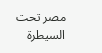مصر تحت السيطرة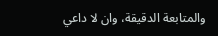والمتابعة الدقيقة، وان لا داعي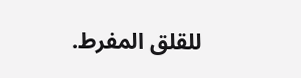للقلق المفرط.